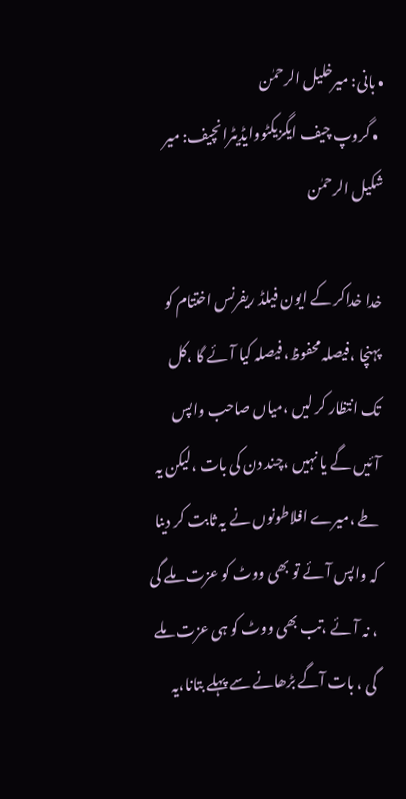• بانی: میرخلیل الرحمٰن
  • گروپ چیف ایگزیکٹووایڈیٹرانچیف: میر شکیل الرحمٰن

خدا خداکر کے ایون فیلڈ ریفرنس اختتام کو پہنچا ،فیصلہ محفوظ، فیصلہ کیا آئے گا ،کل تک انتظار کر لیں ،میاں صاحب واپس آئیں گے یا نہیں ،چند دن کی بات ،لیکن یہ طے ،میرے افلاطونوں نے یہ ثابت کر دینا کہ واپس آئے تو بھی ووٹ کو عزت ملے گی ، نہ آئے ،تب بھی ووٹ کو ہی عزت ملے گی ، بات آگے بڑھانے سے پہلے بتانا،یہ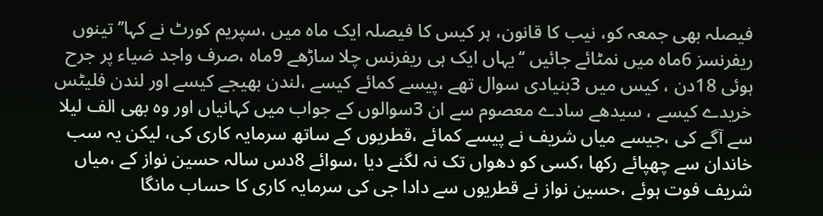فیصلہ بھی جمعہ کو، نیب کا قانون، ہر کیس کا فیصلہ ایک ماہ میں ،سپریم کورٹ نے کہا’’ تینوں ریفرنسز 6ماہ میں نمٹائے جائیں ‘‘یہاں ایک ہی ریفرنس چلا ساڑھے 9ماہ ،صرف واجد ضیاء پر جرح ہوئی 18دن ، کیس میں 3بنیادی سوال تھے ،پیسے کمائے کیسے ،لندن بھیجے کیسے اور لندن فلیٹس خریدے کیسے ، سیدھے سادے معصوم سے ان 3سوالوں کے جواب میں کہانیاں اور وہ بھی الف لیلا سے آگے کی ،جیسے میاں شریف نے پیسے کمائے ،قطریوں کے ساتھ سرمایہ کاری کی، لیکن یہ سب خاندان سے چھپائے رکھا ،کسی کو دھواں تک نہ لگنے دیا ،سوائے 8دس سالہ حسین نواز کے ،میاں شریف فوت ہوئے ،حسین نواز نے قطریوں سے دادا جی کی سرمایہ کاری کا حساب مانگا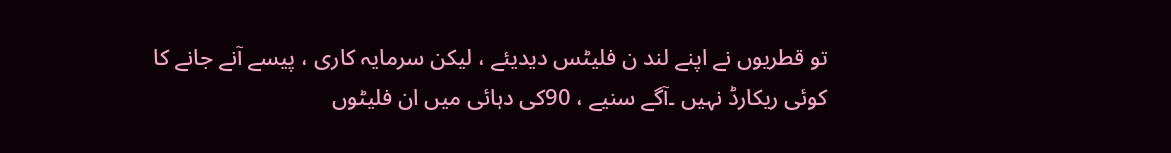تو قطریوں نے اپنے لند ن فلیٹس دیدیئے ، لیکن سرمایہ کاری ، پیسے آنے جانے کا کوئی ریکارڈ نہیں ۔آگے سنیے ، 90کی دہائی میں ان فلیٹوں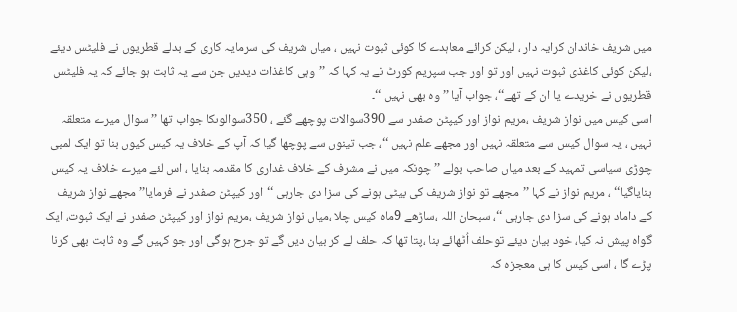میں شریف خاندان کرایہ دار ، لیکن کرائے معاہدے کا کوئی ثبوت نہیں ، میاں شریف کی سرمایہ کاری کے بدلے قطریوں نے فلیٹس دیئے ،لیکن کوئی کاغذی ثبوت نہیں اور تو اور جب سپریم کورٹ نے یہ کہا کہ ’’وہی کاغذات دیدیں جن سے یہ ثابت ہو جائے کہ یہ فلیٹس قطریوں نے خریدے یا ان کے تھے‘‘، جواب آیا ’’ وہ بھی نہیں ‘‘۔
اسی کیس میں نواز شریف ،مریم نواز اور کیپٹن صفدر سے 390سوالات پوچھے گئے ، 350سوالوںکا جواب تھا ’’ سوال میرے متعلقہ نہیں ، یہ سوال کیس سے متعلقہ نہیں اور مجھے علم نہیں ‘‘، جب تینوں سے پوچھا گیا کہ آپ کے خلاف یہ کیس کیوں بنا تو ایک لمبی چوڑی سیاسی تمہید کے بعد میاں صاحب بولے ’’ چونکہ میں نے مشرف کے خلاف غداری کا مقدمہ بنایا ، اس لئے میرے خلاف یہ کیس بنایاگیا‘‘ ، مریم نواز نے کہا ’’مجھے تو نواز شریف کی بیٹی ہونے کی سزا دی جارہی ‘‘اور کیپٹن صفدر نے فرمایا’’ مجھے نواز شریف کے داماد ہونے کی سزا دی جارہی ‘‘، سبحان اللہ ،ساڑھے 9ماہ کیس چلا ،میاں نواز شریف ،مریم نواز اور کیپٹن صفدر نے ایک ثبوت، ایک گواہ پیش نہ کیا، خود بیان دیئے توحلف اُٹھائے بنا ،پتا تھا کہ حلف لے کر بیان دیں گے تو جرح ہوگی اور جو کہیں گے وہ ثابت بھی کرنا پڑے گا ، اسی کیس کا ہی معجزہ کہ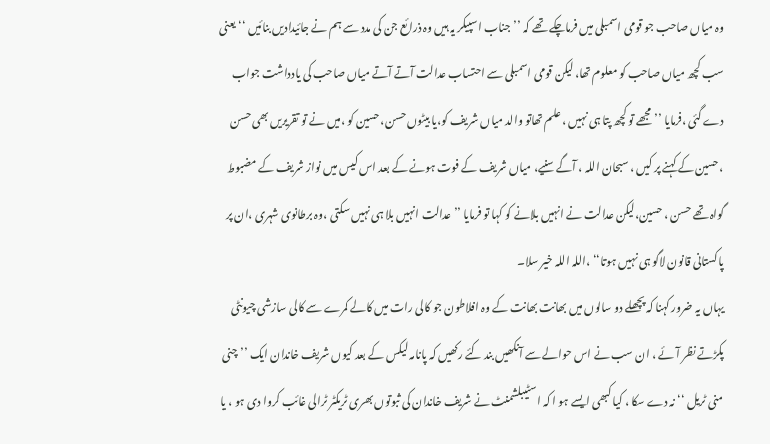وہ میاں صاحب جو قومی اسمبلی میں فرماچکے تھے کہ ’’ جناب اسپیکر یہ ہیں وہ ذرائع جن کی مدد سے ہم نے جائیدادیں بنائیں ‘‘ یعنی سب کچھ میاں صاحب کو معلوم تھا، لیکن قومی اسمبلی سے احتساب عدالت آتے آتے میاں صاحب کی یادداشت جواب دے گئی ،فرمایا ’’ مجھے تو کچھ پتا ہی نہیں ، علم تھاتو والد میاں شریف کو،یا بیٹوں حسن، حسین کو ،میں نے تو تقریریں بھی حسن ،حسین کے کہنے پر کیں ، سبحان اللہ ، آگے سنیے، میاں شریف کے فوت ہونے کے بعد اس کیس میں نواز شریف کے مضبوط گواہ تھے حسن ، حسین،لیکن عدالت نے انہیں بلانے کو کہا تو فرمایا ’’ عدالت انہیں بلا ہی نہیں سکتی ،وہ برطانوی شہری ،ان پر پاکستانی قانون لاگو ہی نہیں ہوتا‘‘ ،اللہ اللہ خیر سلا۔
یہاں یہ ضرور کہنا کہ پچھلے دو سالوں میں بھانت بھانت کے وہ افلاطون جو کالی رات میں کالے کمرے سے کالی سازشی چیونٹی پکڑتے نظر آئے ، ان سب نے اس حوالے سے آنکھیں بند کئے رکھیں کہ پانامہ لیکس کے بعد کیوں شریف خاندان ایک ’’چنی منی ٹریل ‘‘ نہ دے سکا ، کیا کبھی ایسے ہو ا کہ اسٹیبلشمنٹ نے شریف خاندان کی ثبوتوں بھری ٹریکٹر ٹرالی غائب کروا دی ہو ، یا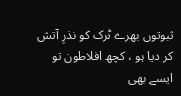ثبوتوں بھرے ٹرک کو نذرِ آتش کر دیا ہو ، کچھ افلاطون تو ایسے بھی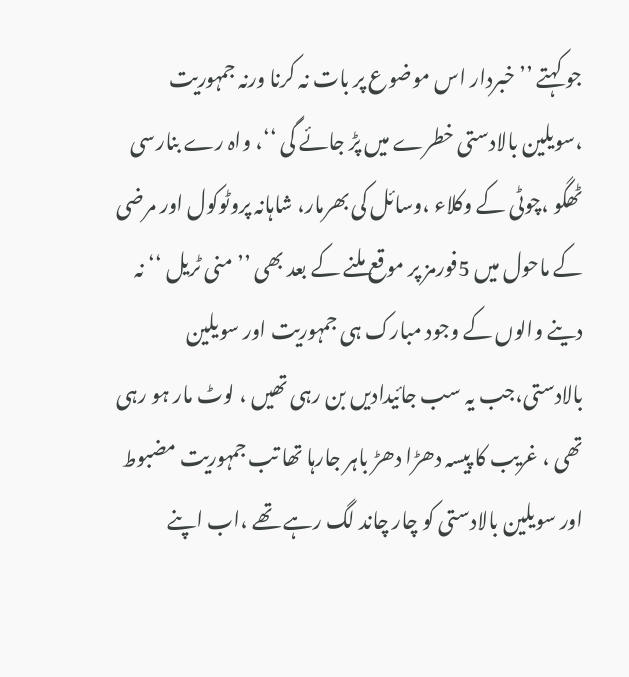جو کہتے ’’ خبردار اس موضوع پر بات نہ کرنا ورنہ جمہوریت ،سویلین بالادستی خطرے میں پڑ جائے گی ‘‘، واہ رے بنارسی ٹھگو ،چوٹی کے وکلاء ،وسائل کی بھرمار، شاہانہ پروٹوکول اور مرضی کے ماحول میں 5فورمز پر موقع ملنے کے بعد بھی ’’منی ٹریل ‘‘ نہ دینے والوں کے وجود مبارک ہی جمہوریت اور سویلین بالادستی،جب یہ سب جائیدادیں بن رہی تھیں ، لوٹ مار ہو رہی تھی ، غریب کا پیسہ دھڑا دھڑ باہر جارہا تھا تب جمہوریت مضبوط اور سویلین بالادستی کو چار چاند لگ رہے تھے ،اب اپنے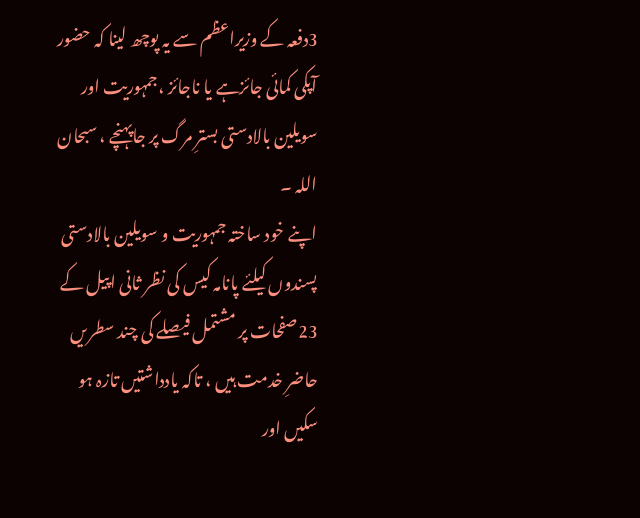3دفعہ کے وزیراعظم سے یہ پوچھ لینا کہ حضور آپکی کمائی جائزہے یا ناجائز ،جمہوریت اور سویلین بالادستی بسترِ مرگ پر جاپہنچے ، سبحان اللہ ۔
اپنے خود ساختہ جمہوریت و سویلین بالادستی پسندوں کیلئے پانامہ کیس کی نظر ثانی اپیل کے 23صفحات پر مشتمل فیصلے کی چند سطریں حاضرِ خدمت ہیں ، تاکہ یادداشتیں تازہ ہو سکیں اور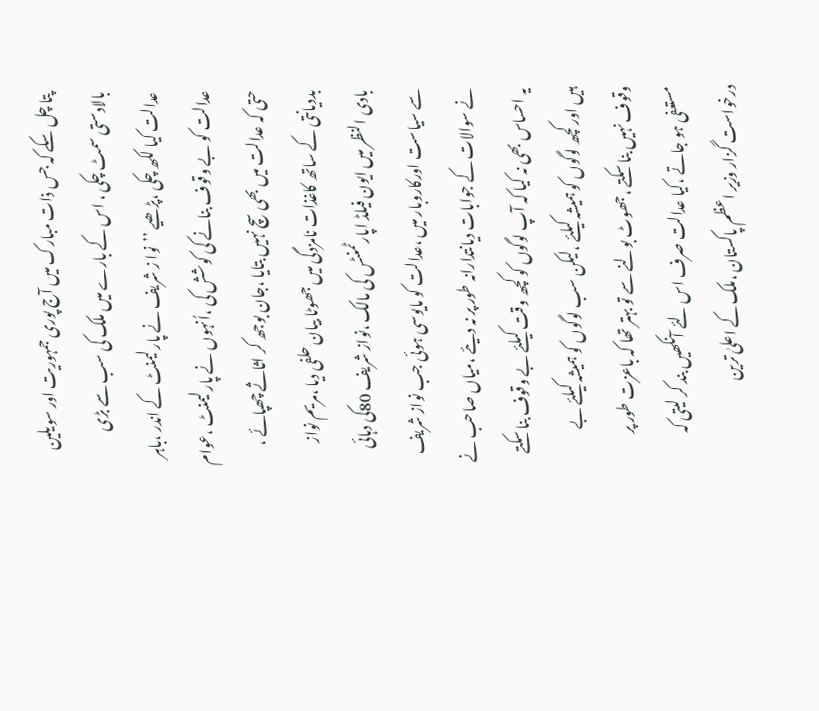پتا چل سکے کہ جس ذات مبارک میں آج پوری جمہوریت اور سویلین بالادستی سمٹ چکی ، اس کے بارے میں ملک کی سب سے بڑی عدالت کیا لکھ چکی ،پڑھیے ’’نوا ز شریف نے پارلیمنٹ کے اندر ،باہر عدالت کو بے وقوف بنانے کی کوشش کی ،اُنہوں نے پارلیمنٹ ،عوام حتی کہ عدالت میں بھی سچ نہیں بتایا ،جان بوجھ کر اثاثے چھپائے ، بددیانتی کے ساتھ کاغذات نامزدگی میں جھوٹا بیان حلفی دیا ،مریم نواز بادی النظر میں ایون فیلڈ اپارٹمنٹس کی مالک ،نواز شریف 80کی دہائی سے سیاست اورکاروبار میں ،عدالت کو مایوسی ہوئی جب نواز شریف نے سوالات کے جوابات دیانتدارانہ طور پر نہ دیئے ،میاں صاحب نے یہ احساس بھی نہ کیا کہ آپ لوگوں کو کچھ وقت کیلئے بے وقوف بنا سکتے ہیں اور کچھ لوگوں کو ہمیشہ کیلئے ،لیکن سب لوگوں کو ہمیشہ کیلئے بے وقوف نہیں بنا سکتے ،جھوٹ بولنے سے تو بہتر تھا کہ باعزت طور پر مستعفی ہو جاتے ،کیا عدالت صرف اس لئے آنکھیں بند کر لیتی کہ درخواست گزار وزیر اعظم پاکستان ،ملک کے اعلیٰ ترین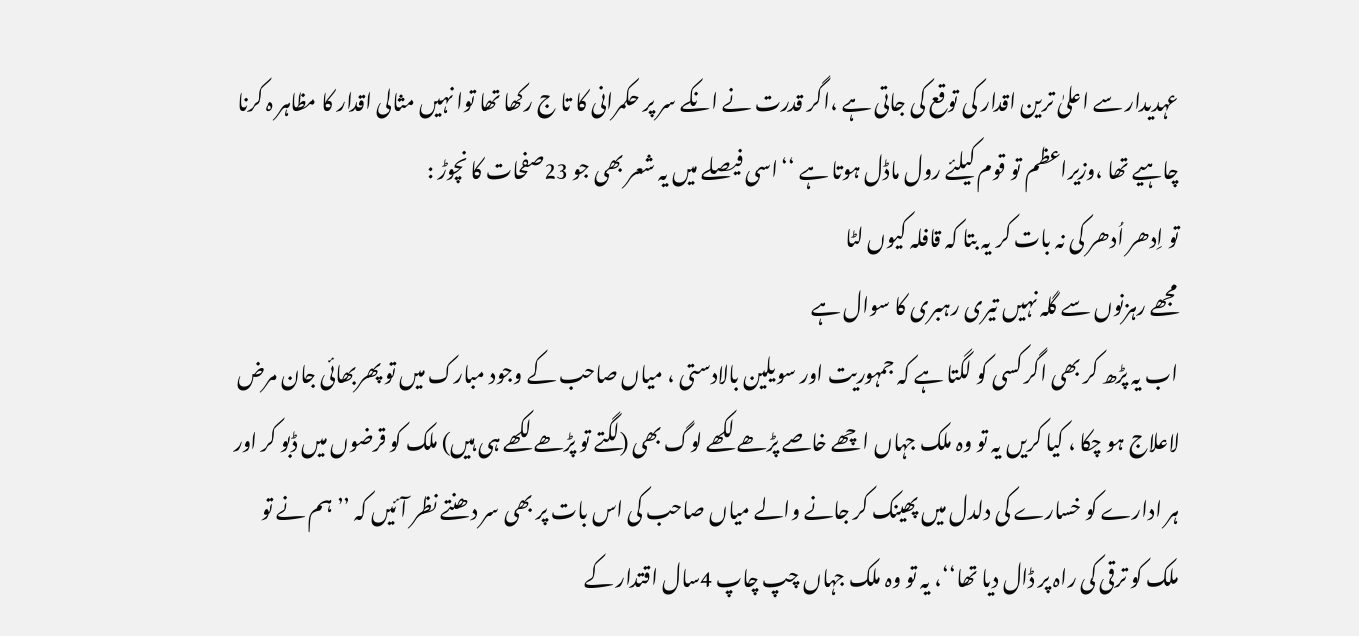عہدیدار سے اعلیٰ ترین اقدار کی توقع کی جاتی ہے ،اگر قدرت نے انکے سر پر حکمرانی کا تا ج رکھا تھا توا نہیں مثالی اقدار کا مظاہر ہ کرنا چاہیے تھا ،وزیراعظم تو قوم کیلئے رول ماڈل ہوتا ہے ‘‘اسی فیصلے میں یہ شعر بھی جو 23صفحات کا نچوڑ :
تو اِدھر اُدھر کی نہ بات کر یہ بتا کہ قافلہ کیوں لٹا
مجھے رہزنوں سے گلہ نہیں تیری رہبری کا سوال ہے
اب یہ پڑھ کر بھی اگر کسی کو لگتا ہے کہ جمہوریت اور سویلین بالادستی ، میاں صاحب کے وجود مبارک میں تو پھربھائی جان مرض لاعلاج ہو چکا ، کیا کریں یہ تو وہ ملک جہاں اچھے خاصے پڑھے لکھے لوگ بھی (لگتے تو پڑھے لکھے ہی ہیں) ملک کو قرضوں میں ڈبو کر اور ہر ادارے کو خسارے کی دلدل میں پھینک کر جانے والے میاں صاحب کی اس بات پر بھی سر دھنتے نظر آئیں کہ ’’ ہم نے تو ملک کو ترقی کی راہ پر ڈال دیا تھا‘‘، یہ تو وہ ملک جہاں چپ چاپ 4سال اقتدار کے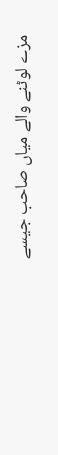مزے لوٹنے والے میاں صاحب جیسے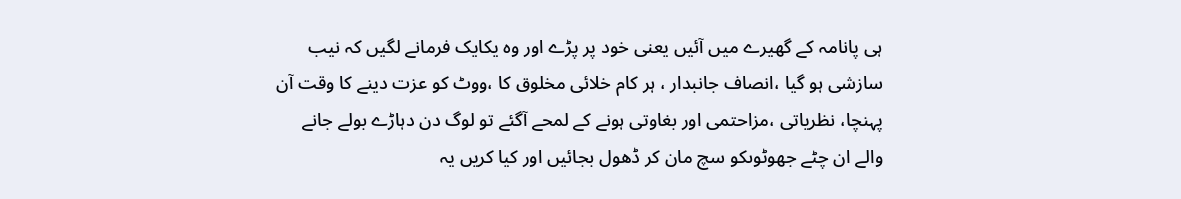ہی پانامہ کے گھیرے میں آئیں یعنی خود پر پڑے اور وہ یکایک فرمانے لگیں کہ نیب سازشی ہو گیا ،انصاف جانبدار ، ہر کام خلائی مخلوق کا ،ووٹ کو عزت دینے کا وقت آن پہنچا، نظریاتی ،مزاحتمی اور بغاوتی ہونے کے لمحے آگئے تو لوگ دن دہاڑے بولے جانے والے ان چٹے جھوٹوںکو سچ مان کر ڈھول بجائیں اور کیا کریں یہ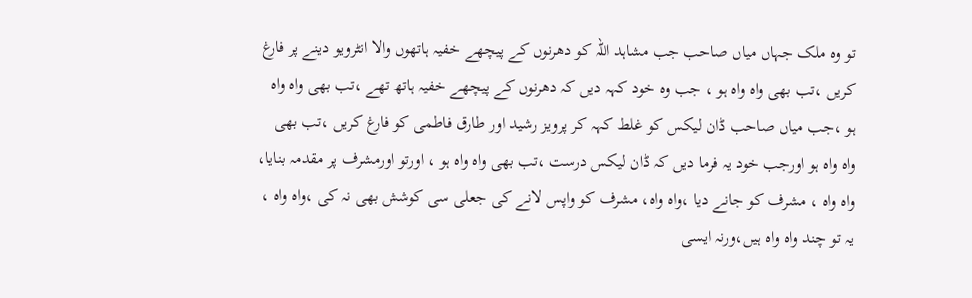تو وہ ملک جہاں میاں صاحب جب مشاہد اللہ کو دھرنوں کے پیچھے خفیہ ہاتھوں والا انٹرویو دینے پر فارغ کریں ،تب بھی واہ واہ ہو ، جب وہ خود کہہ دیں کہ دھرنوں کے پیچھے خفیہ ہاتھ تھے ،تب بھی واہ واہ ہو ،جب میاں صاحب ڈان لیکس کو غلط کہہ کر پرویز رشید اور طارق فاطمی کو فارغ کریں ،تب بھی واہ واہ ہو اورجب خود یہ فرما دیں کہ ڈان لیکس درست ،تب بھی واہ واہ ہو ، اورتو اورمشرف پر مقدمہ بنایا، واہ واہ ، مشرف کو جانے دیا ،واہ واہ، مشرف کو واپس لانے کی جعلی سی کوشش بھی نہ کی ،واہ واہ ، یہ تو چند واہ واہ ہیں،ورنہ ایسی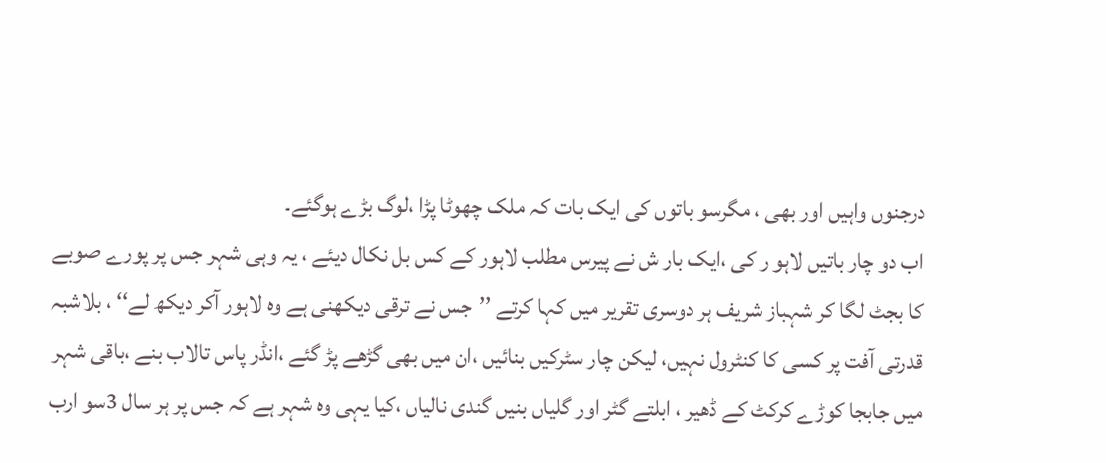درجنوں واہیں اور بھی ، مگرسو باتوں کی ایک بات کہ ملک چھوٹا پڑا ،لوگ بڑے ہوگئے۔
اب دو چار باتیں لاہو ر کی ،ایک بار ش نے پیرس مطلب لاہور کے کس بل نکال دیئے ، یہ وہی شہر جس پر پورے صوبے کا بجٹ لگا کر شہباز شریف ہر دوسری تقریر میں کہا کرتے ’’جس نے ترقی دیکھنی ہے وہ لاہور آکر دیکھ لے‘‘ ، بلاشبہ قدرتی آفت پر کسی کا کنٹرول نہیں، لیکن چار سٹرکیں بنائیں ،ان میں بھی گڑھے پڑ گئے ،انڈر پاس تالاب بنے ،باقی شہر میں جابجا کوڑے کرکٹ کے ڈھیر ، ابلتے گٹر اور گلیاں بنیں گندی نالیاں ،کیا یہی وہ شہر ہے کہ جس پر ہر سال 3سو ارب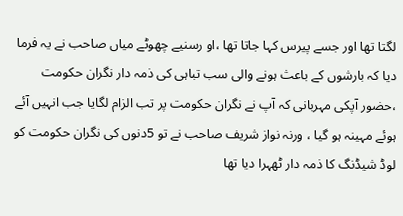لگتا تھا اور جسے پیرس کہا جاتا تھا ،او رسنیے چھوٹے میاں صاحب نے یہ فرما دیا کہ بارشوں کے باعث ہونے والی سب تباہی کی ذمہ دار نگران حکومت ،حضور آپکی مہربانی کہ آپ نے نگران حکومت پر تب الزام لگایا جب انہیں آئے ہوئے مہینہ ہو گیا ، ورنہ نواز شریف صاحب نے تو 5دنوں کی نگران حکومت کو لوڈ شیڈنگ کا ذمہ دار ٹھہرا دیا تھا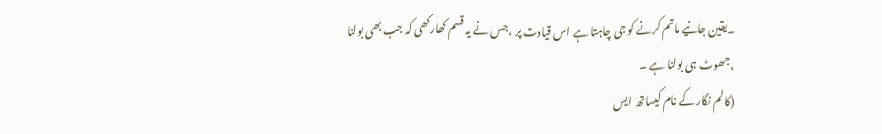۔یقین جانیے ماتم کرنے کو جی چاہتا ہے اس قیادت پر ،جس نے یہ قسم کھارکھی کہ جب بھی بولنا ،جھوٹ ہی بولنا ہے ۔
(کالم نگار کے نام کیساتھ ایس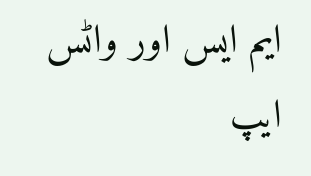ایم ایس اور واٹس ایپ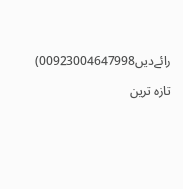رائےدیں00923004647998)

تازہ ترین